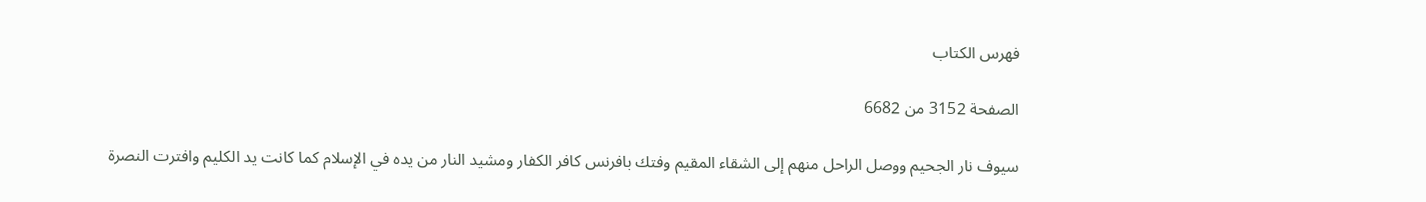فهرس الكتاب

الصفحة 3152 من 6682

سيوف نار الجحيم ووصل الراحل منهم إلى الشقاء المقيم وفتك بافرنس كافر الكفار ومشيد النار من يده في الإسلام كما كانت يد الكليم وافترت النصرة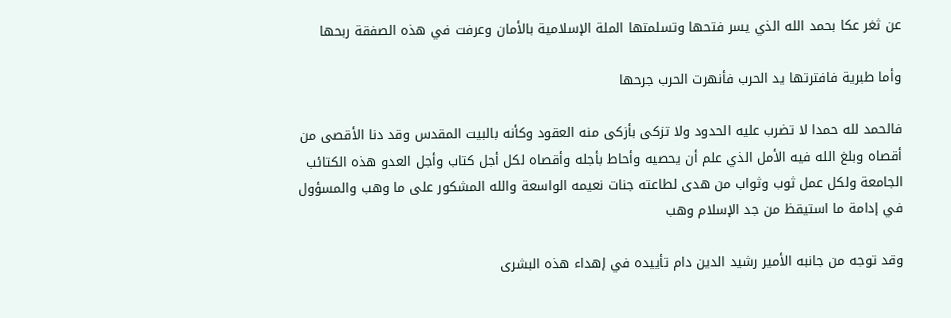عن ثغر عكا بحمد الله الذي يسر فتحها وتسلمتها الملة الإسلامية بالأمان وعرفت في هذه الصفقة ربحها

وأما طبرية فافترتها يد الحرب فأنهرت الحرب جرحها

فالحمد لله حمدا لا تضرب عليه الحدود ولا تزكى بأزكى منه العقود وكأنه بالبيت المقدس وقد دنا الأقصى من أقصاه وبلغ الله فيه الأمل الذي علم أن يحصيه وأحاط بأجله وأقصاه لكل أجل كتاب وأجل العدو هذه الكتائب الجامعة ولكل عمل ثوب وثواب من هدى لطاعته جنات نعيمه الواسعة والله المشكور على ما وهب والمسؤول في إدامة ما استيقظ من جد الإسلام وهب

وقد توجه من جانبه الأمير رشيد الدين دام تأييده في إهداء هذه البشرى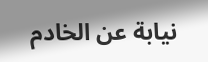نيابة عن الخادم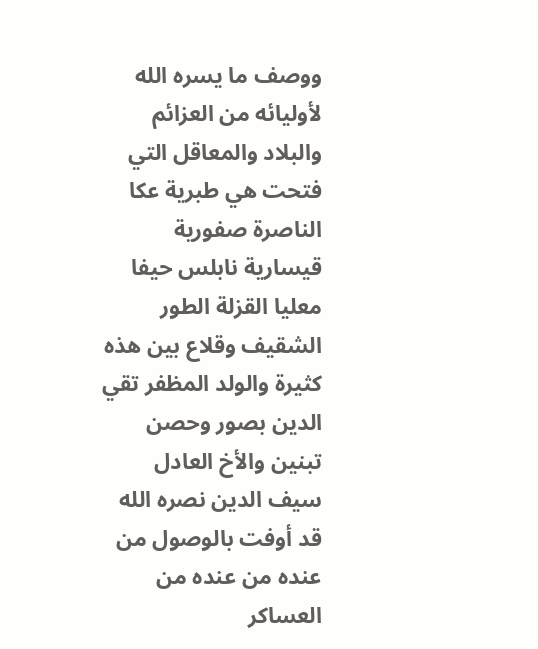ووصف ما يسره الله لأوليائه من العزائم والبلاد والمعاقل التي فتحت هي طبرية عكا الناصرة صفورية قيسارية نابلس حيفا معليا القزلة الطور الشقيف وقلاع بين هذه كثيرة والولد المظفر تقي الدين بصور وحصن تبنين والأخ العادل سيف الدين نصره الله قد أوفت بالوصول من عنده من عنده من العساكر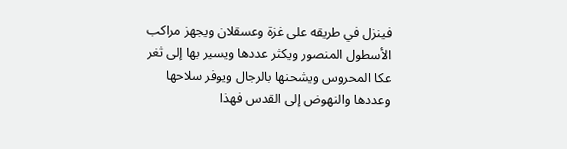فينزل في طريقه على غزة وعسقلان ويجهز مراكب الأسطول المنصور ويكثر عددها ويسير بها إلى ثغر عكا المحروس ويشحنها بالرجال ويوفر سلاحها وعددها والنهوض إلى القدس فهذا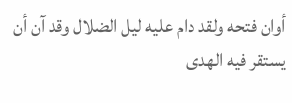أوان فتحه ولقد دام عليه ليل الضلال وقد آن أن يستقر فيه الهدى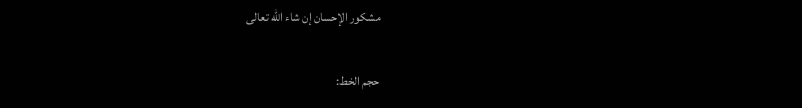مشكور الإحسان إن شاء الله تعالى

حجم الخط: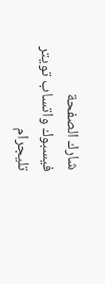شارك الصفحة
فيسبوك واتساب تويتر تليجرام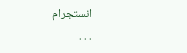انستجرام
. . .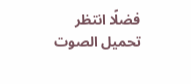فضلًا انتظر تحميل الصوت